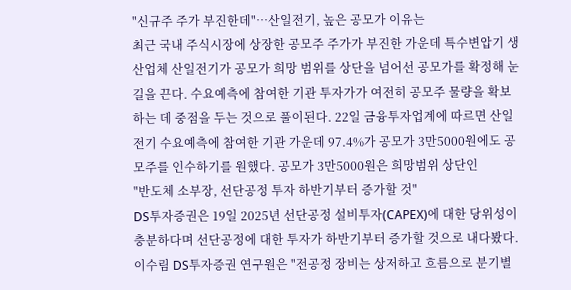"신규주 주가 부진한데"…산일전기, 높은 공모가 이유는
최근 국내 주식시장에 상장한 공모주 주가가 부진한 가운데 특수변압기 생산업체 산일전기가 공모가 희망 범위를 상단을 넘어선 공모가를 확정해 눈길을 끈다. 수요예측에 참여한 기관 투자가가 여전히 공모주 물량을 확보하는 데 중점을 두는 것으로 풀이된다. 22일 금융투자업계에 따르면 산일전기 수요예측에 참여한 기관 가운데 97.4%가 공모가 3만5000원에도 공모주를 인수하기를 원했다. 공모가 3만5000원은 희망범위 상단인
"반도체 소부장, 선단공정 투자 하반기부터 증가할 것"
DS투자증권은 19일 2025년 선단공정 설비투자(CAPEX)에 대한 당위성이 충분하다며 선단공정에 대한 투자가 하반기부터 증가할 것으로 내다봤다. 이수림 DS투자증권 연구원은 "전공정 장비는 상저하고 흐름으로 분기별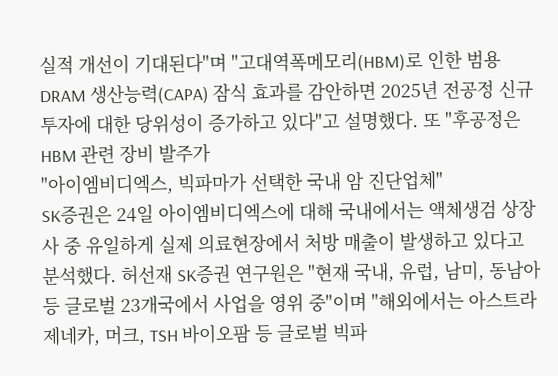실적 개선이 기대된다"며 "고대역폭메모리(HBM)로 인한 범용 DRAM 생산능력(CAPA) 잠식 효과를 감안하면 2025년 전공정 신규 투자에 대한 당위성이 증가하고 있다"고 설명했다. 또 "후공정은 HBM 관련 장비 발주가
"아이엠비디엑스, 빅파마가 선택한 국내 암 진단업체"
SK증권은 24일 아이엠비디엑스에 대해 국내에서는 액체생검 상장사 중 유일하게 실제 의료현장에서 처방 매출이 발생하고 있다고 분석했다. 허선재 SK증권 연구원은 "현재 국내, 유럽, 남미, 동남아 등 글로벌 23개국에서 사업을 영위 중"이며 "해외에서는 아스트라제네카, 머크, TSH 바이오팜 등 글로벌 빅파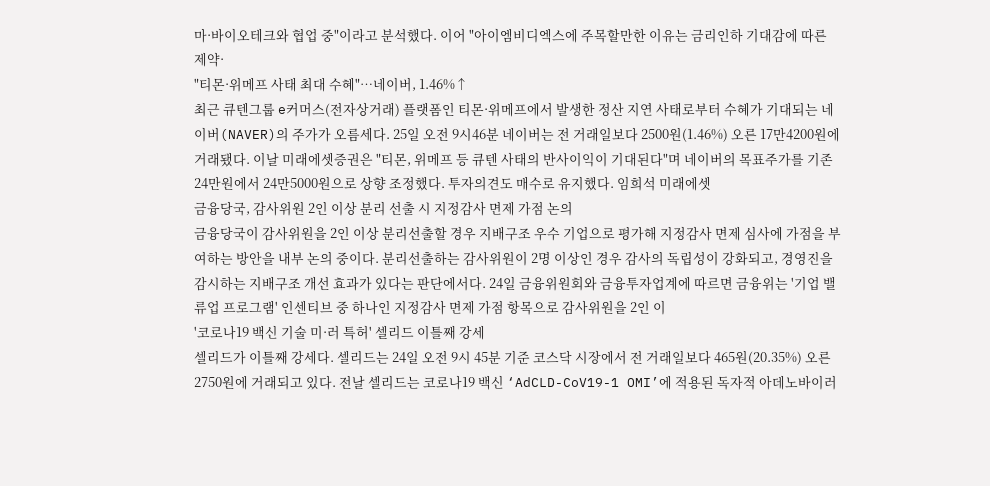마·바이오테크와 협업 중"이라고 분석했다. 이어 "아이엠비디엑스에 주목할만한 이유는 금리인하 기대감에 따른 제약·
"티몬·위메프 사태 최대 수혜"…네이버, 1.46%↑
최근 큐텐그룹 e커머스(전자상거래) 플랫폼인 티몬·위메프에서 발생한 정산 지연 사태로부터 수혜가 기대되는 네이버(NAVER)의 주가가 오름세다. 25일 오전 9시46분 네이버는 전 거래일보다 2500원(1.46%) 오른 17만4200원에 거래됐다. 이날 미래에셋증권은 "티몬, 위메프 등 큐텐 사태의 반사이익이 기대된다"며 네이버의 목표주가를 기존 24만원에서 24만5000원으로 상향 조정했다. 투자의견도 매수로 유지했다. 임희석 미래에셋
금융당국, 감사위원 2인 이상 분리 선출 시 지정감사 면제 가점 논의
금융당국이 감사위원을 2인 이상 분리선출할 경우 지배구조 우수 기업으로 평가해 지정감사 면제 심사에 가점을 부여하는 방안을 내부 논의 중이다. 분리선출하는 감사위원이 2명 이상인 경우 감사의 독립성이 강화되고, 경영진을 감시하는 지배구조 개선 효과가 있다는 판단에서다. 24일 금융위원회와 금융투자업계에 따르면 금융위는 '기업 밸류업 프로그램' 인센티브 중 하나인 지정감사 면제 가점 항목으로 감사위원을 2인 이
'코로나19 백신 기술 미·러 특허' 셀리드 이틀째 강세
셀리드가 이틀째 강세다. 셀리드는 24일 오전 9시 45분 기준 코스닥 시장에서 전 거래일보다 465원(20.35%) 오른 2750원에 거래되고 있다. 전날 셀리드는 코로나19 백신 ‘AdCLD-CoV19-1 OMI’에 적용된 독자적 아데노바이러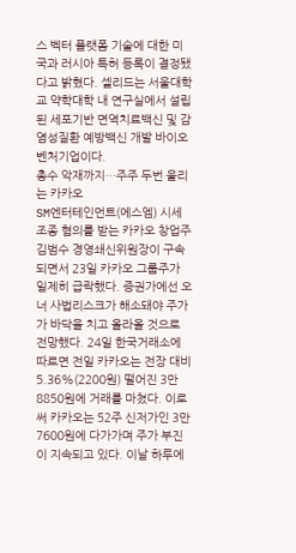스 벡터 플랫폼 기술에 대한 미국과 러시아 특허 등록이 결정됐다고 밝혔다. 셀리드는 서울대학교 약학대학 내 연구실에서 설립된 세포기반 면역치료백신 및 감염성질환 예방백신 개발 바이오벤처기업이다.
총수 악재까지…주주 두번 울리는 카카오
SM엔터테인먼트(에스엠) 시세 조종 혐의를 받는 카카오 창업주 김범수 경영쇄신위원장이 구속되면서 23일 카카오 그룹주가 일제히 급락했다. 증권가에선 오너 사법리스크가 해소돼야 주가가 바닥을 치고 올라올 것으로 전망했다. 24일 한국거래소에 따르면 전일 카카오는 전장 대비 5.36%(2200원) 떨어진 3만8850원에 거래를 마쳤다. 이로써 카카오는 52주 신저가인 3만7600원에 다가가며 주가 부진이 지속되고 있다. 이날 하루에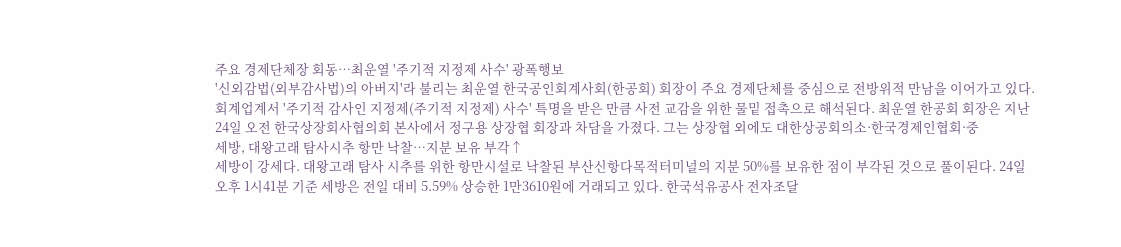주요 경제단체장 회동…최운열 '주기적 지정제 사수' 광폭행보
'신외감법(외부감사법)의 아버지'라 불리는 최운열 한국공인회계사회(한공회) 회장이 주요 경제단체를 중심으로 전방위적 만남을 이어가고 있다. 회계업계서 '주기적 감사인 지정제(주기적 지정제) 사수' 특명을 받은 만큼 사전 교감을 위한 물밑 접촉으로 해석된다. 최운열 한공회 회장은 지난 24일 오전 한국상장회사협의회 본사에서 정구용 상장협 회장과 차담을 가졌다. 그는 상장협 외에도 대한상공회의소·한국경제인협회·중
세방, 대왕고래 탐사시추 항만 낙찰…지분 보유 부각↑
세방이 강세다. 대왕고래 탐사 시추를 위한 항만시설로 낙찰된 부산신항다목적터미널의 지분 50%를 보유한 점이 부각된 것으로 풀이된다. 24일 오후 1시41분 기준 세방은 전일 대비 5.59% 상승한 1만3610원에 거래되고 있다. 한국석유공사 전자조달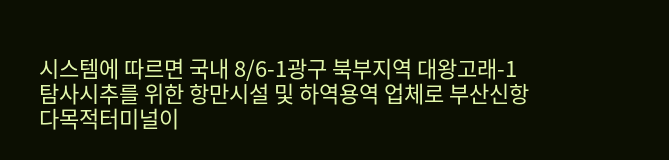시스템에 따르면 국내 8/6-1광구 북부지역 대왕고래-1 탐사시추를 위한 항만시설 및 하역용역 업체로 부산신항다목적터미널이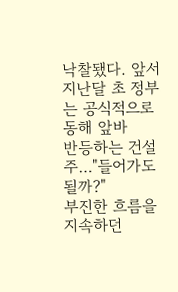낙찰됐다. 앞서 지난달 초 정부는 공식적으로 동해 앞바
반등하는 건설주…"들어가도 될까?"
부진한 흐름을 지속하던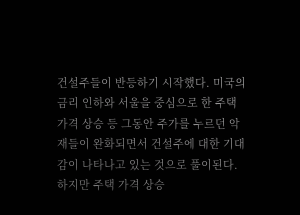건설주들이 반등하기 시작했다. 미국의 금리 인하와 서울을 중심으로 한 주택가격 상승 등 그동안 주가를 누르던 악재들이 완화되면서 건설주에 대한 기대감이 나타나고 있는 것으로 풀이된다. 하지만 주택 가격 상승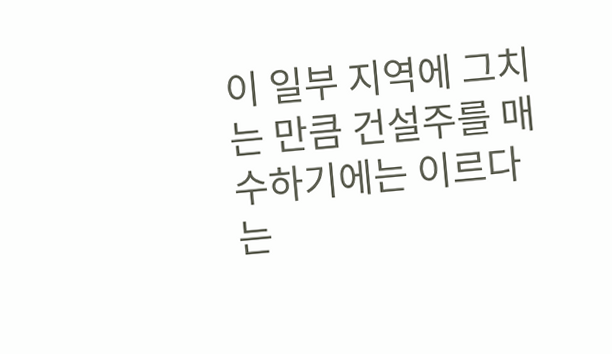이 일부 지역에 그치는 만큼 건설주를 매수하기에는 이르다는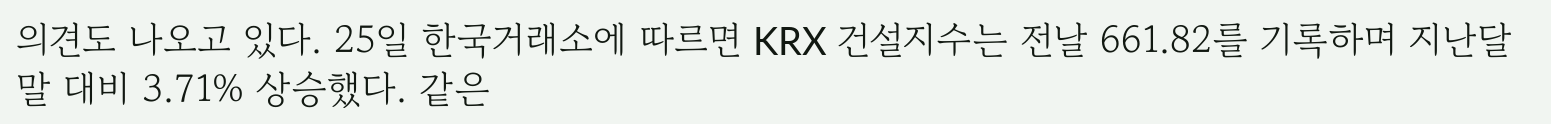의견도 나오고 있다. 25일 한국거래소에 따르면 KRX 건설지수는 전날 661.82를 기록하며 지난달 말 대비 3.71% 상승했다. 같은